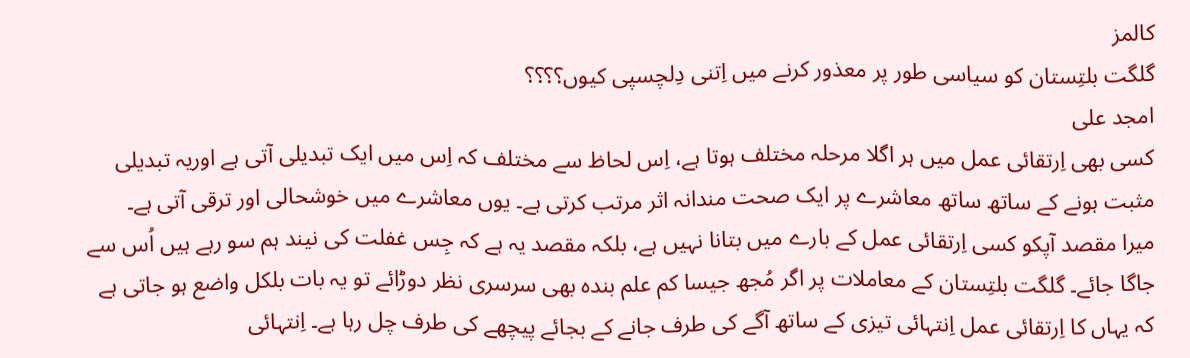کالمز
گلگت بلتِستان کو سیاسی طور پر معذور کرنے میں اِتنی دِلچسپی کیوں؟؟؟؟
امجد علی
کسی بھی اِرتقائی عمل میں ہر اگلا مرحلہ مختلف ہوتا ہے، اِس لحاظ سے مختلف کہ اِس میں ایک تبدیلی آتی ہے اوریہ تبدیلی مثبت ہونے کے ساتھ ساتھ معاشرے پر ایک صحت مندانہ اثر مرتب کرتی ہے۔ یوں معاشرے میں خوشحالی اور ترقی آتی ہے۔
میرا مقصد آپکو کسی اِرتقائی عمل کے بارے میں بتانا نہیں ہے، بلکہ مقصد یہ ہے کہ جِس غفلت کی نیند ہم سو رہے ہیں اُس سے جاگا جائے۔ گلگت بلتِستان کے معاملات پر اگر مُجھ جیسا کم علم بندہ بھی سرسری نظر دوڑائے تو یہ بات بلکل واضع ہو جاتی ہے کہ یہاں کا اِرتقائی عمل اِنتہائی تیزی کے ساتھ آگے کی طرف جانے کے بجائے پیچھے کی طرف چل رہا ہے۔ اِنتہائی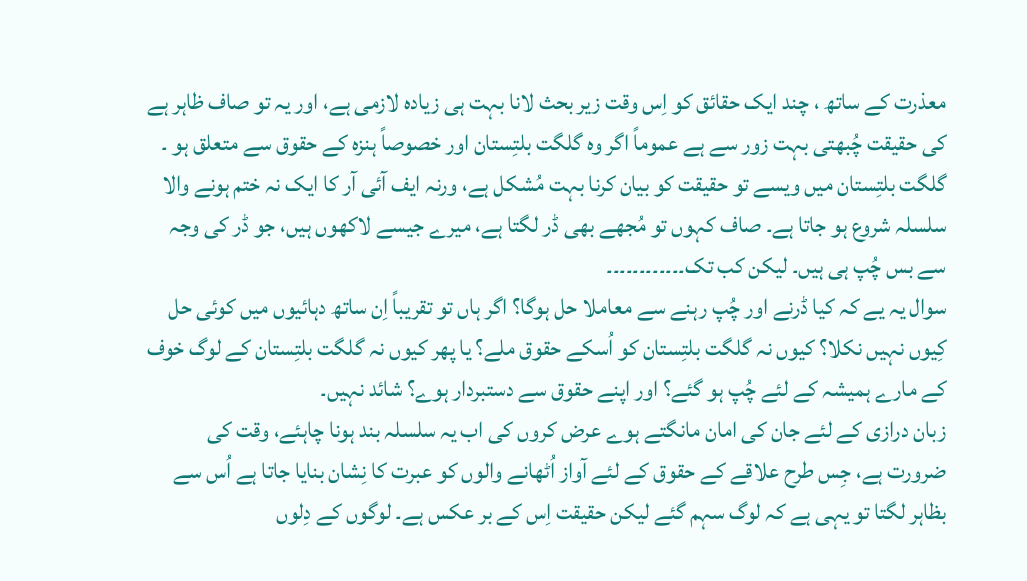معذرت کے ساتھ ، چند ایک حقائق کو اِس وقت زیر بحث لانا بہت ہی زیادہ لازمی ہے، اور یہ تو صاف ظاہر ہے کی حقیقت چُبھتی بہت زور سے ہے عموماً اگر وہ گلگت بلتِستان اور خصوصاً ہنزہ کے حقوق سے متعلق ہو ۔ گلگت بلتِستان میں ویسے تو حقیقت کو بیان کرنا بہت مُشکل ہے، ورنہ ایف آئی آر کا ایک نہ ختم ہونے والا سلسلہ شروع ہو جاتا ہے۔ صاف کہوں تو مُجھے بھی ڈر لگتا ہے، میرے جیسے لاکھوں ہیں، جو ڈر کی وجہ سے بس چُپ ہی ہیں۔ لیکن کب تک۔۔۔۔۔۔۔۔۔۔۔۔
سوال یہ یے کہ کیا ڈرنے اور چُپ رہنے سے معاملا حل ہوگا؟ اگر ہاں تو تقریباً اِن ساتھ دہائیوں میں کوئی حل کِیوں نہیں نکلا؟ کیوں نہ گلگت بلتِستان کو اُسکے حقوق ملے؟ یا پھر کیوں نہ گلگت بلتِستان کے لوگ خوف کے مارے ہمیشہ کے لئے چُپ ہو گئے؟ اور اپنے حقوق سے دستبردار ہوے؟ شائد نہیں۔
زبان درازی کے لئے جان کی امان مانگتے ہوے عرض کروں کی اب یہ سلسلہ بند ہونا چاہئے، وقت کی ضرورت ہے، جِس طرح علاقے کے حقوق کے لئے آواز اُٹھانے والوں کو عبرت کا نِشان بنایا جاتا ہے اُس سے بظاہر لگتا تو یہی ہے کہ لوگ سہم گئے لیکن حقیقت اِس کے بر عکس ہے۔ لوگوں کے دِلوں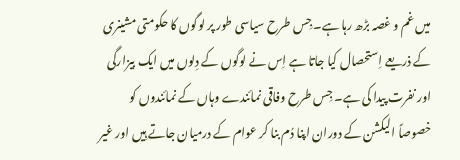میں غم و غصہ بڑھ رہا ہے۔ جِس طرح سیاسی طور پر لوگوں کا حکومتی مشینری کے ذریعے اِستحصال کیا جاتا ہے اِس نے لوگوں کے دِلوں میں ایک بیزارگی اور نفرت پیدا کی ہے۔ جِس طرح وفاقی نمائندے وہاں کے نمائندوں کو خصوصاً الیکشن کے دوران اپنا دُم بنا کر عوام کے درمیان جاتے ہِیں اور غیر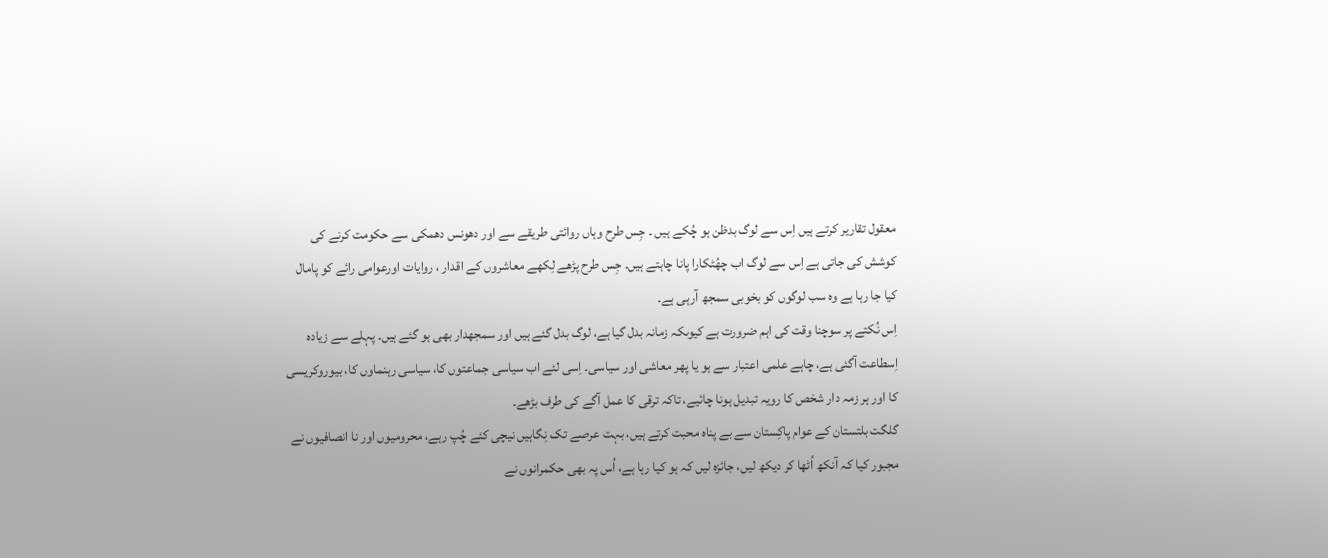معقول تقاریر کرتے ہیں اِس سے لوگ بدظن ہو چُکے ہیں ۔ جِس طرح وہاں روائتی طریقے سے اور دھونس دھمکی سے حکومت کرنے کی کوشش کی جاتی ہے اِس سے لوگ اب چھُٹکارا پانا چاہتے ہیں۔ جِس طرح پڑھے لِکھے معاشروں کے اقدار ، روایات اورعوامی رائے کو پامال کیا جا رہا ہے وہ سب لوگوں کو بخوبی سمجھ آرہی ہے۔
اِس نُکتے پر سوچنا وقت کی اہم ضرورت ہے کیوںکہ زمانہ بدل گیا ہے، لوگ بدل گئے ہیں اور سمجھدار بھی ہو گئے ہیں۔ پہلے سے زیادہ اِسطاعت آگئی ہے، چاہے علمی اعتبار سے ہو یا پھر معاشی اور سیاسی۔ اِسی لئے اب سیاسی جماعتوں کا، سیاسی رہنماوں کا، بیوروکریسی کا اور ہر زمہ دار شخص کا رویہ تبدیل ہونا چائیے، تاکہ ترقی کا عمل آگے کی طرف بڑھے۔
گلگت بلتستان کے عوام پاکِستان سے بے پناہ محبت کرتے ہیں، بہت عرصے تک نِگاہیں نیچی کئے چُپ رہے، محرومیوں اور نا انصافیوں نے مجبور کیا کہ آنکھ اُٹھا کر دیکھ لیں، جائزہ لیں کہ ہو کیا رہا ہے، اُس پہ بھی حکمرانوں نے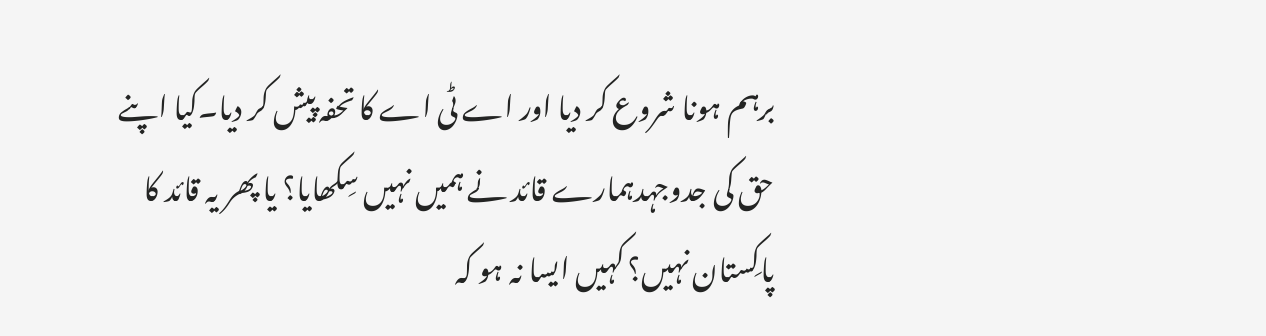برہم ہونا شروع کر دیا اور اے ٹی اے کا تحفہ پیش کر دیا۔کیا اپنے حق کی جدوجہدہمارے قائد نے ہمیں نہیں سِکھایا؟ یا پھر یہ قائد کا پاکِستان نہیں؟ کہیں ایسا نہ ہو کہ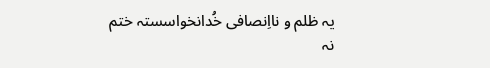یہ ظلم و نااِنصافی خُدانخواسستہ ختم نہ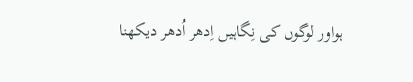ہواور لوگوں کی نِگاہیں اِدھر اُدھر دیکھنا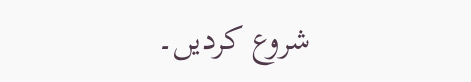شروع کردیں۔